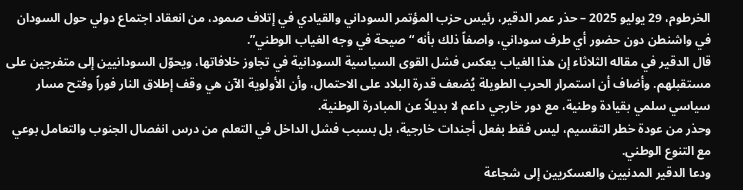الخرطوم، 29 يوليو 2025 – حذر عمر الدقير، رئيس حزب المؤتمر السوداني والقيادي في إتلاف صمود، من انعقاد اجتماع دولي حول السودان في واشنطن دون حضور أي طرف سوداني، واصفاً ذلك بأنه “صيحة في وجه الغياب الوطني”.
قال الدقير في مقاله الثلاثاء إن هذا الغياب يعكس فشل القوى السياسية السودانية في تجاوز خلافاتها، ويحوّل السودانيين إلى متفرجين على مستقبلهم. وأضاف أن استمرار الحرب الطويلة يُضعف قدرة البلاد على الاحتمال، وأن الأولوية الآن هي وقف إطلاق النار فوراً وفتح مسار سياسي سلمي بقيادة وطنية، مع دور خارجي داعم لا بديلاً عن المبادرة الوطنية.
وحذر من عودة خطر التقسيم، ليس فقط بفعل أجندات خارجية، بل بسبب فشل الداخل في التعلم من درس انفصال الجنوب والتعامل بوعي مع التنوع الوطني.
ودعا الدقير المدنيين والعسكريين إلى شجاعة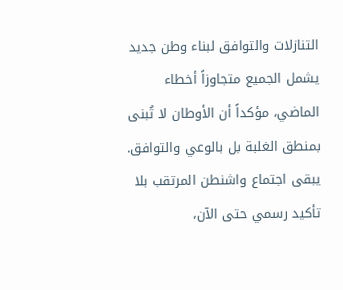التنازلات والتوافق لبناء وطن جديد يشمل الجميع متجاوزاً أخطاء الماضي، مؤكداً أن الأوطان لا تُبنى بمنطق الغلبة بل بالوعي والتوافق.
يبقى اجتماع واشنطن المرتقب بلا تأكيد رسمي حتى الآن،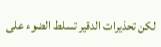لكن تحذيرات الدقير تسلط الضوء على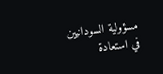مسؤولية السودانيين في استعادة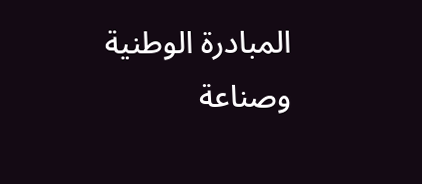المبادرة الوطنية وصناعة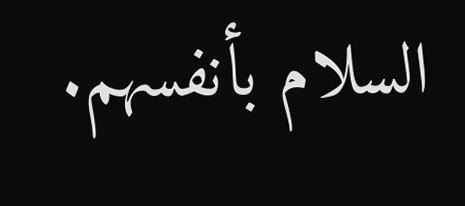السلام بأنفسهم.